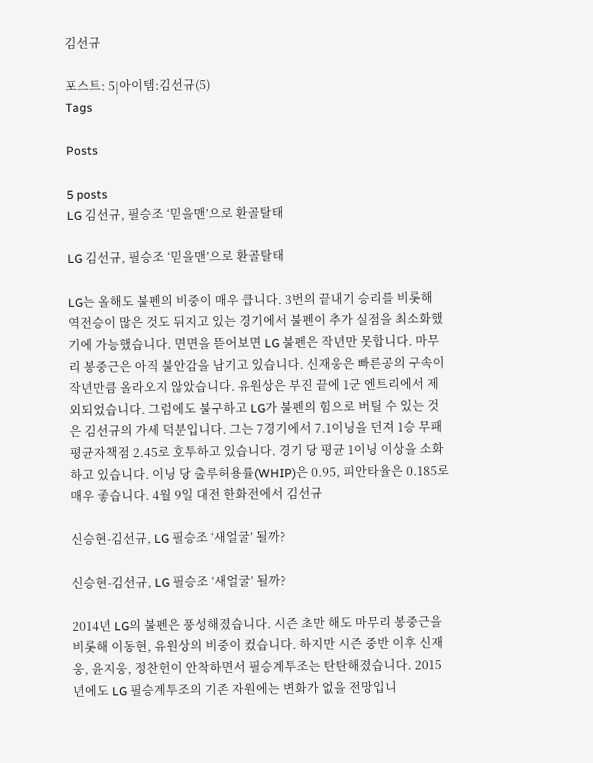김선규

포스트: 5|아이템:김선규(5)
Tags

Posts

5 posts
LG 김선규, 필승조 ‘믿을맨’으로 환골탈태

LG 김선규, 필승조 ‘믿을맨’으로 환골탈태

LG는 올해도 불펜의 비중이 매우 큽니다. 3번의 끝내기 승리를 비롯해 역전승이 많은 것도 뒤지고 있는 경기에서 불펜이 추가 실점을 최소화했기에 가능했습니다. 면면을 뜯어보면 LG 불펜은 작년만 못합니다. 마무리 봉중근은 아직 불안감을 남기고 있습니다. 신재웅은 빠른공의 구속이 작년만큼 올라오지 않았습니다. 유원상은 부진 끝에 1군 엔트리에서 제외되었습니다. 그럼에도 불구하고 LG가 불펜의 힘으로 버틸 수 있는 것은 김선규의 가세 덕분입니다. 그는 7경기에서 7.1이닝을 던져 1승 무패 평균자책점 2.45로 호투하고 있습니다. 경기 당 평균 1이닝 이상을 소화하고 있습니다. 이닝 당 출루허용률(WHIP)은 0.95, 피안타율은 0.185로 매우 좋습니다. 4월 9일 대전 한화전에서 김선규

신승현-김선규, LG 필승조 ‘새얼굴’ 될까?

신승현-김선규, LG 필승조 ‘새얼굴’ 될까?

2014년 LG의 불펜은 풍성해졌습니다. 시즌 초만 해도 마무리 봉중근을 비롯해 이동현, 유원상의 비중이 컸습니다. 하지만 시즌 중반 이후 신재웅, 윤지웅, 정찬헌이 안착하면서 필승계투조는 탄탄해졌습니다. 2015년에도 LG 필승계투조의 기존 자원에는 변화가 없을 전망입니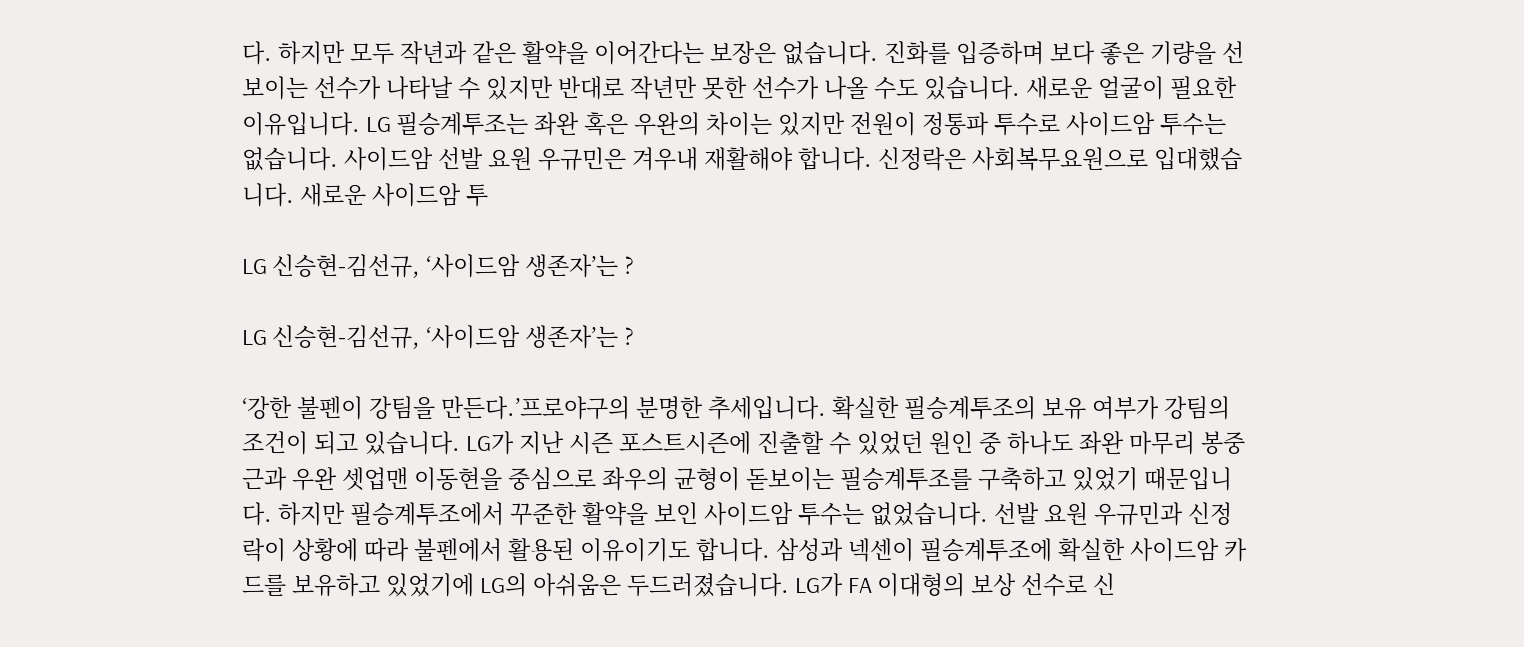다. 하지만 모두 작년과 같은 활약을 이어간다는 보장은 없습니다. 진화를 입증하며 보다 좋은 기량을 선보이는 선수가 나타날 수 있지만 반대로 작년만 못한 선수가 나올 수도 있습니다. 새로운 얼굴이 필요한 이유입니다. LG 필승계투조는 좌완 혹은 우완의 차이는 있지만 전원이 정통파 투수로 사이드암 투수는 없습니다. 사이드암 선발 요원 우규민은 겨우내 재활해야 합니다. 신정락은 사회복무요원으로 입대했습니다. 새로운 사이드암 투

LG 신승현-김선규, ‘사이드암 생존자’는 ?

LG 신승현-김선규, ‘사이드암 생존자’는 ?

‘강한 불펜이 강팀을 만든다.’프로야구의 분명한 추세입니다. 확실한 필승계투조의 보유 여부가 강팀의 조건이 되고 있습니다. LG가 지난 시즌 포스트시즌에 진출할 수 있었던 원인 중 하나도 좌완 마무리 봉중근과 우완 셋업맨 이동현을 중심으로 좌우의 균형이 돋보이는 필승계투조를 구축하고 있었기 때문입니다. 하지만 필승계투조에서 꾸준한 활약을 보인 사이드암 투수는 없었습니다. 선발 요원 우규민과 신정락이 상황에 따라 불펜에서 활용된 이유이기도 합니다. 삼성과 넥센이 필승계투조에 확실한 사이드암 카드를 보유하고 있었기에 LG의 아쉬움은 두드러졌습니다. LG가 FA 이대형의 보상 선수로 신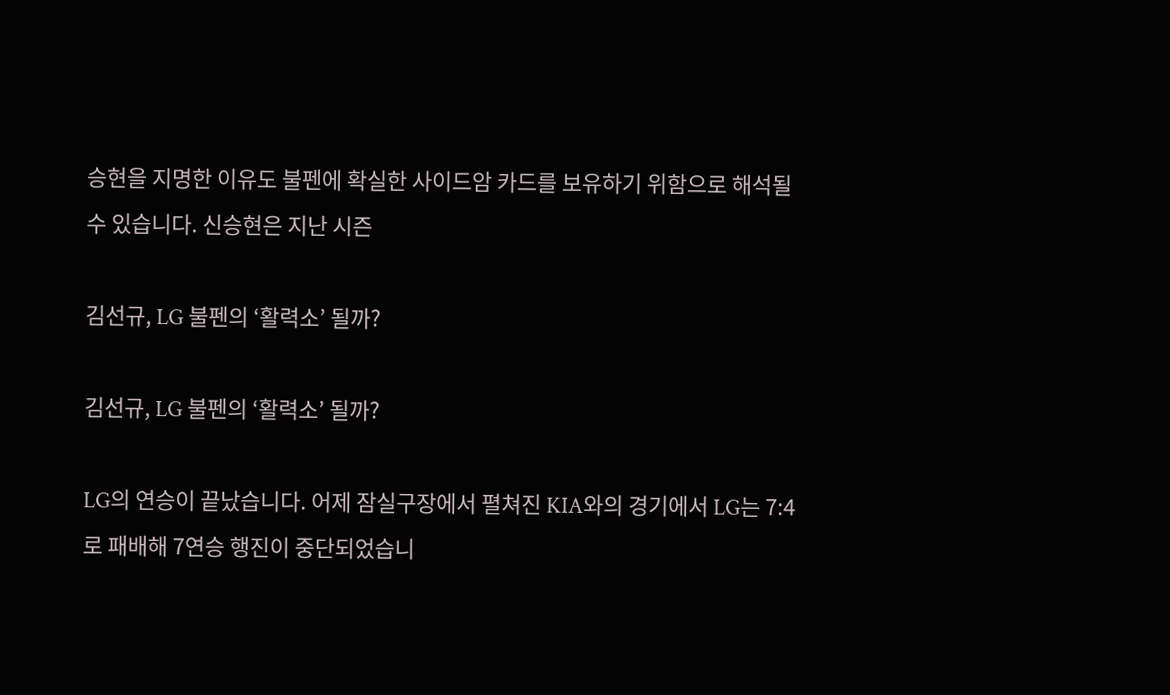승현을 지명한 이유도 불펜에 확실한 사이드암 카드를 보유하기 위함으로 해석될 수 있습니다. 신승현은 지난 시즌

김선규, LG 불펜의 ‘활력소’ 될까?

김선규, LG 불펜의 ‘활력소’ 될까?

LG의 연승이 끝났습니다. 어제 잠실구장에서 펼쳐진 KIA와의 경기에서 LG는 7:4로 패배해 7연승 행진이 중단되었습니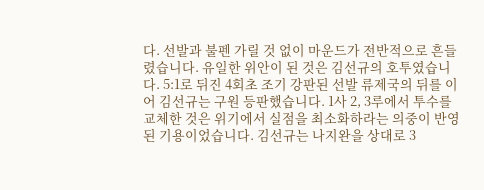다. 선발과 불펜 가릴 것 없이 마운드가 전반적으로 흔들렸습니다. 유일한 위안이 된 것은 김선규의 호투였습니다. 5:1로 뒤진 4회초 조기 강판된 선발 류제국의 뒤를 이어 김선규는 구원 등판했습니다. 1사 2, 3루에서 투수를 교체한 것은 위기에서 실점을 최소화하라는 의중이 반영된 기용이었습니다. 김선규는 나지완을 상대로 3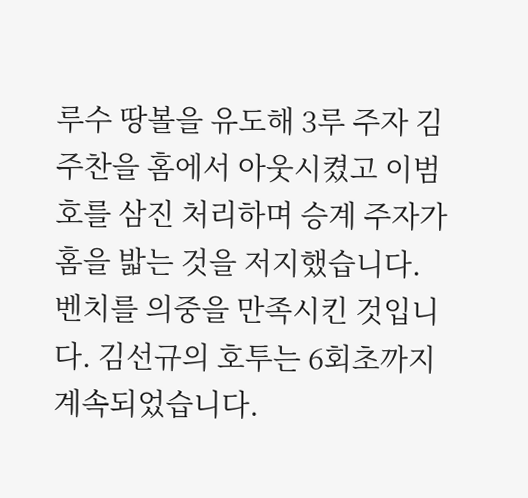루수 땅볼을 유도해 3루 주자 김주찬을 홈에서 아웃시켰고 이범호를 삼진 처리하며 승계 주자가 홈을 밟는 것을 저지했습니다. 벤치를 의중을 만족시킨 것입니다. 김선규의 호투는 6회초까지 계속되었습니다.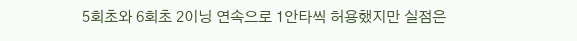5회초와 6회초 2이닝 연속으로 1안타씩 허용했지만 실점은